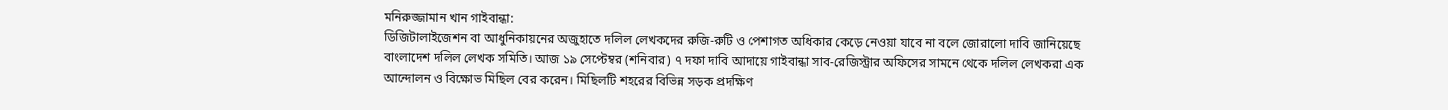মনিরুজ্জামান খান গাইবান্ধা:
ডিজিটালাইজেশন বা আধুনিকায়নের অজুহাতে দলিল লেখকদের রুজি-রুটি ও পেশাগত অধিকার কেড়ে নেওয়া যাবে না বলে জোরালো দাবি জানিয়েছে বাংলাদেশ দলিল লেখক সমিতি। আজ ১৯ সেপ্টেম্বর (শনিবার) ৭ দফা দাবি আদায়ে গাইবান্ধা সাব-রেজিস্ট্রার অফিসের সামনে থেকে দলিল লেখকরা এক আন্দোলন ও বিক্ষোভ মিছিল বের করেন। মিছিলটি শহরের বিভিন্ন সড়ক প্রদক্ষিণ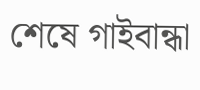শেষে গাইবান্ধা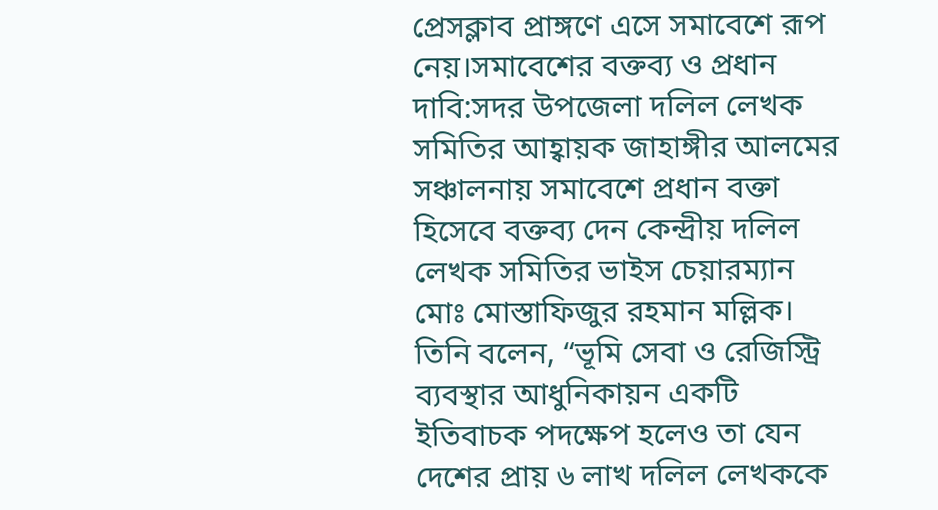প্রেসক্লাব প্রাঙ্গণে এসে সমাবেশে রূপ নেয়।সমাবেশের বক্তব্য ও প্রধান দাবি:সদর উপজেলা দলিল লেখক সমিতির আহ্বায়ক জাহাঙ্গীর আলমের সঞ্চালনায় সমাবেশে প্রধান বক্তা হিসেবে বক্তব্য দেন কেন্দ্রীয় দলিল লেখক সমিতির ভাইস চেয়ারম্যান মোঃ মোস্তাফিজুর রহমান মল্লিক।
তিনি বলেন, “ভূমি সেবা ও রেজিস্ট্রি ব্যবস্থার আধুনিকায়ন একটি ইতিবাচক পদক্ষেপ হলেও তা যেন দেশের প্রায় ৬ লাখ দলিল লেখককে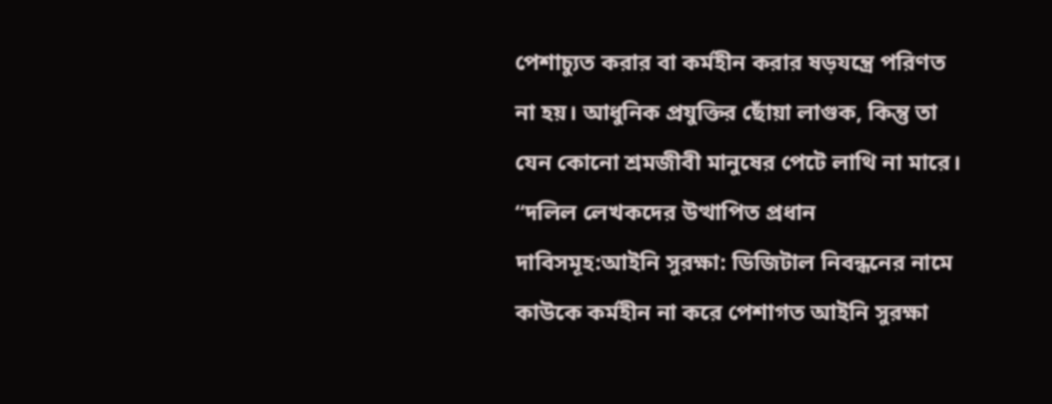পেশাচ্যুত করার বা কর্মহীন করার ষড়যন্ত্রে পরিণত না হয়। আধুনিক প্রযুক্তির ছোঁয়া লাগুক, কিন্তু তা যেন কোনো শ্রমজীবী মানুষের পেটে লাথি না মারে। “দলিল লেখকদের উত্থাপিত প্রধান দাবিসমূহ:আইনি সুরক্ষা: ডিজিটাল নিবন্ধনের নামে কাউকে কর্মহীন না করে পেশাগত আইনি সুরক্ষা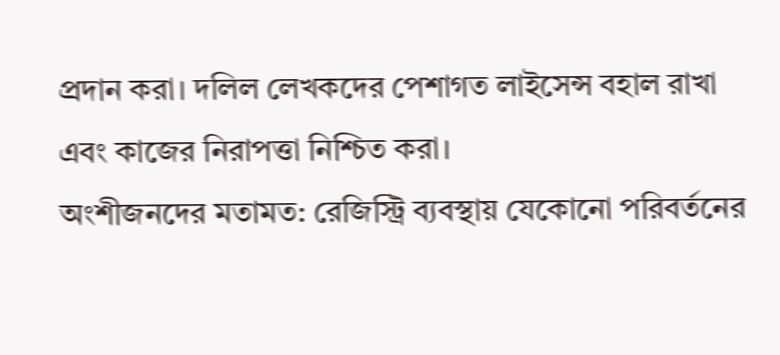প্রদান করা। দলিল লেখকদের পেশাগত লাইসেন্স বহাল রাখা এবং কাজের নিরাপত্তা নিশ্চিত করা।
অংশীজনদের মতামত: রেজিস্ট্রি ব্যবস্থায় যেকোনো পরিবর্তনের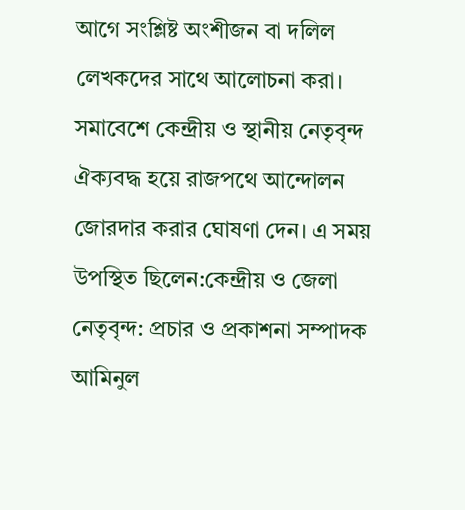আগে সংশ্লিষ্ট অংশীজন বা দলিল লেখকদের সাথে আলোচনা করা। সমাবেশে কেন্দ্রীয় ও স্থানীয় নেতৃবৃন্দ ঐক্যবদ্ধ হয়ে রাজপথে আন্দোলন জোরদার করার ঘোষণা দেন। এ সময় উপস্থিত ছিলেন:কেন্দ্রীয় ও জেলা নেতৃবৃন্দ: প্রচার ও প্রকাশনা সম্পাদক আমিনুল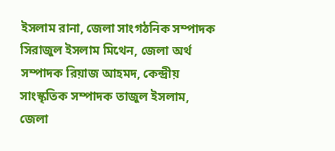ইসলাম রানা, জেলা সাংগঠনিক সম্পাদক সিরাজুল ইসলাম মিথেন, জেলা অর্থ সম্পাদক রিয়াজ আহমদ, কেন্দ্রীয় সাংস্কৃতিক সম্পাদক তাজুল ইসলাম, জেলা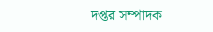দপ্তর সম্পাদক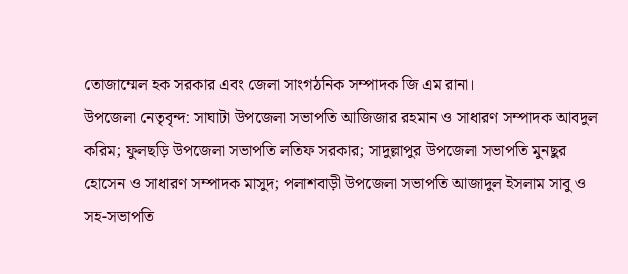তোজাম্মেল হক সরকার এবং জেলা সাংগঠনিক সম্পাদক জি এম রানা।
উপজেলা নেতৃবৃন্দ: সাঘাটা উপজেলা সভাপতি আজিজার রহমান ও সাধারণ সম্পাদক আবদুল করিম; ফুলছড়ি উপজেলা সভাপতি লতিফ সরকার; সাদুল্লাপুর উপজেলা সভাপতি মুনছুর হোসেন ও সাধারণ সম্পাদক মাসুদ; পলাশবাড়ী উপজেলা সভাপতি আজাদুল ইসলাম সাবু ও সহ-সভাপতি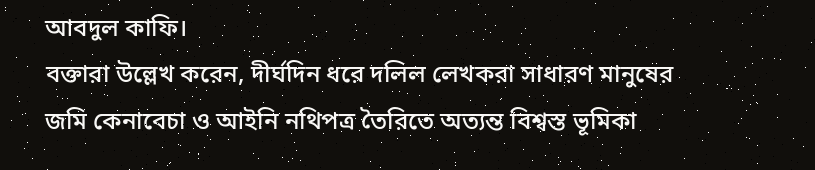আবদুল কাফি।
বক্তারা উল্লেখ করেন, দীর্ঘদিন ধরে দলিল লেখকরা সাধারণ মানুষের জমি কেনাবেচা ও আইনি নথিপত্র তৈরিতে অত্যন্ত বিশ্বস্ত ভূমিকা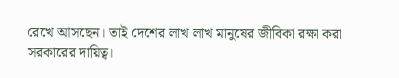রেখে আসছেন। তাই দেশের লাখ লাখ মানুষের জীবিকা রক্ষা করা সরকারের দায়িত্ব।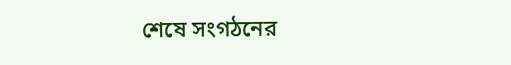শেষে সংগঠনের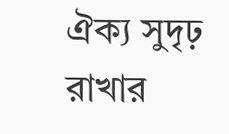ঐক্য সুদৃঢ় রাখার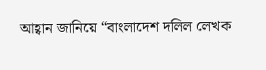আহ্বান জানিয়ে “বাংলাদেশ দলিল লেখক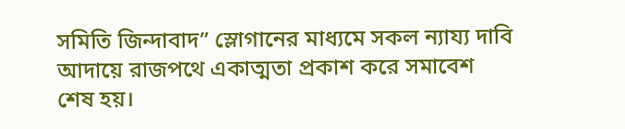সমিতি জিন্দাবাদ” স্লোগানের মাধ্যমে সকল ন্যায্য দাবি আদায়ে রাজপথে একাত্মতা প্রকাশ করে সমাবেশ শেষ হয়।